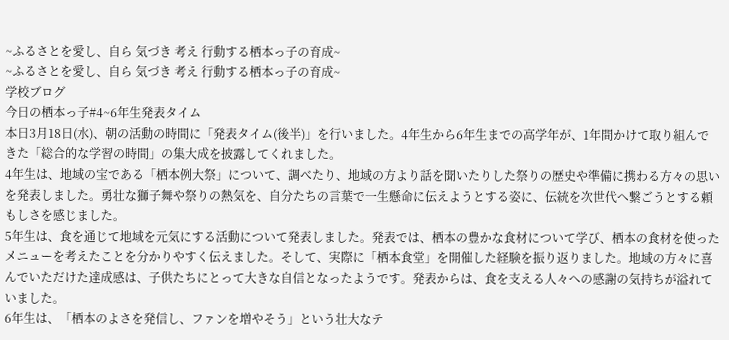~ふるさとを愛し、自ら 気づき 考え 行動する栖本っ子の育成~
~ふるさとを愛し、自ら 気づき 考え 行動する栖本っ子の育成~
学校ブログ
今日の栖本っ子#4~6年生発表タイム
本日3月18日(水)、朝の活動の時間に「発表タイム(後半)」を行いました。4年生から6年生までの高学年が、1年間かけて取り組んできた「総合的な学習の時間」の集大成を披露してくれました。
4年生は、地域の宝である「栖本例大祭」について、調べたり、地域の方より話を聞いたりした祭りの歴史や準備に携わる方々の思いを発表しました。勇壮な獅子舞や祭りの熱気を、自分たちの言葉で一生懸命に伝えようとする姿に、伝統を次世代へ繋ごうとする頼もしさを感じました。
5年生は、食を通じて地域を元気にする活動について発表しました。発表では、栖本の豊かな食材について学び、栖本の食材を使ったメニューを考えたことを分かりやすく伝えました。そして、実際に「栖本食堂」を開催した経験を振り返りました。地域の方々に喜んでいただけた達成感は、子供たちにとって大きな自信となったようです。発表からは、食を支える人々への感謝の気持ちが溢れていました。
6年生は、「栖本のよさを発信し、ファンを増やそう」という壮大なテ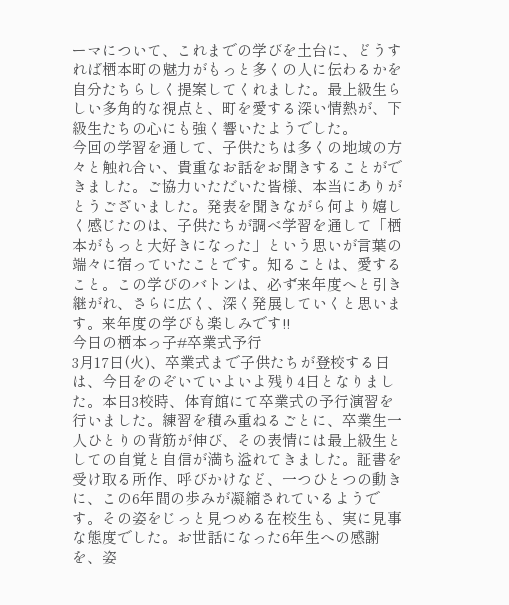ーマについて、これまでの学びを土台に、どうすれば栖本町の魅力がもっと多くの人に伝わるかを自分たちらしく提案してくれました。最上級生らしい多角的な視点と、町を愛する深い情熱が、下級生たちの心にも強く響いたようでした。
今回の学習を通して、子供たちは多くの地域の方々と触れ合い、貴重なお話をお聞きすることができました。ご協力いただいた皆様、本当にありがとうございました。発表を聞きながら何より嬉しく感じたのは、子供たちが調べ学習を通して「栖本がもっと大好きになった」という思いが言葉の端々に宿っていたことです。知ることは、愛すること。この学びのバトンは、必ず来年度へと引き継がれ、さらに広く、深く発展していくと思います。来年度の学びも楽しみです!!
今日の栖本っ子#卒業式予行
3月17日(火)、卒業式まで子供たちが登校する日は、今日をのぞいていよいよ残り4日となりました。本日3校時、体育館にて卒業式の予行演習を行いました。練習を積み重ねるごとに、卒業生一人ひとりの背筋が伸び、その表情には最上級生としての自覚と自信が満ち溢れてきました。証書を受け取る所作、呼びかけなど、一つひとつの動きに、この6年間の歩みが凝縮されているようです。その姿をじっと見つめる在校生も、実に見事な態度でした。お世話になった6年生への感謝を、姿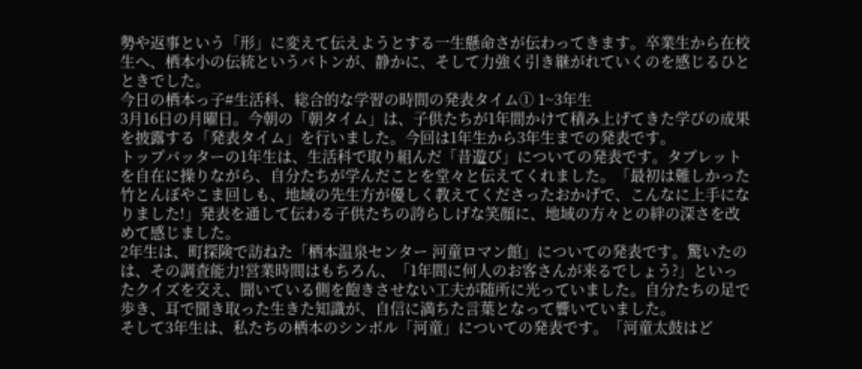勢や返事という「形」に変えて伝えようとする一生懸命さが伝わってきます。卒業生から在校生へ、栖本小の伝統というバトンが、静かに、そして力強く引き継がれていくのを感じるひとときでした。
今日の栖本っ子#生活科、総合的な学習の時間の発表タイム① 1~3年生
3月16日の月曜日。今朝の「朝タイム」は、子供たちが1年間かけて積み上げてきた学びの成果を披露する「発表タイム」を行いました。今回は1年生から3年生までの発表です。
トップバッターの1年生は、生活科で取り組んだ「昔遊び」についての発表です。タブレットを自在に操りながら、自分たちが学んだことを堂々と伝えてくれました。「最初は難しかった竹とんぼやこま回しも、地域の先生方が優しく教えてくださったおかげで、こんなに上手になりました!」発表を通して伝わる子供たちの誇らしげな笑顔に、地域の方々との絆の深さを改めて感じました。
2年生は、町探険で訪ねた「栖本温泉センター 河童ロマン館」についての発表です。驚いたのは、その調査能力!営業時間はもちろん、「1年間に何人のお客さんが来るでしょう?」といったクイズを交え、聞いている側を飽きさせない工夫が随所に光っていました。自分たちの足で歩き、耳で聞き取った生きた知識が、自信に満ちた言葉となって響いていました。
そして3年生は、私たちの栖本のシンボル「河童」についての発表です。「河童太鼓はど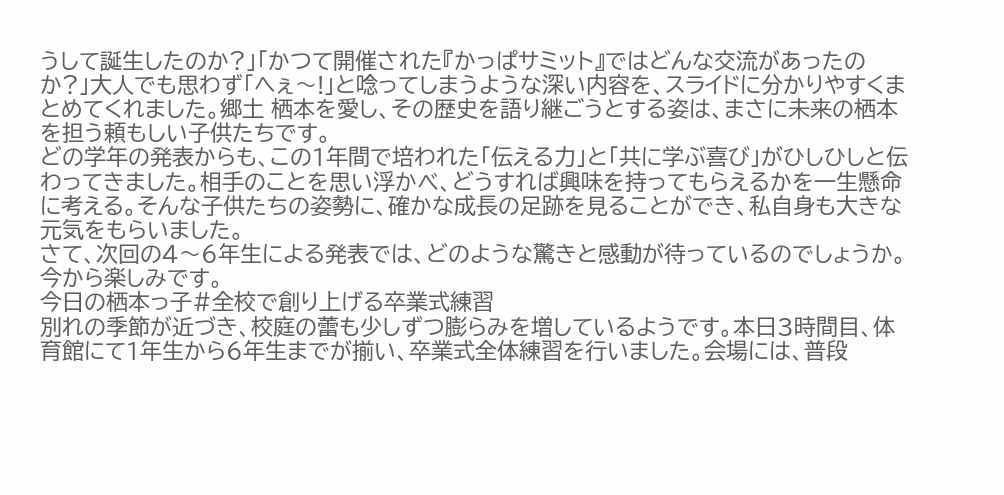うして誕生したのか?」「かつて開催された『かっぱサミット』ではどんな交流があったのか?」大人でも思わず「へぇ〜!」と唸ってしまうような深い内容を、スライドに分かりやすくまとめてくれました。郷土 栖本を愛し、その歴史を語り継ごうとする姿は、まさに未来の栖本を担う頼もしい子供たちです。
どの学年の発表からも、この1年間で培われた「伝える力」と「共に学ぶ喜び」がひしひしと伝わってきました。相手のことを思い浮かべ、どうすれば興味を持ってもらえるかを一生懸命に考える。そんな子供たちの姿勢に、確かな成長の足跡を見ることができ、私自身も大きな元気をもらいました。
さて、次回の4〜6年生による発表では、どのような驚きと感動が待っているのでしょうか。今から楽しみです。
今日の栖本っ子#全校で創り上げる卒業式練習
別れの季節が近づき、校庭の蕾も少しずつ膨らみを増しているようです。本日3時間目、体育館にて1年生から6年生までが揃い、卒業式全体練習を行いました。会場には、普段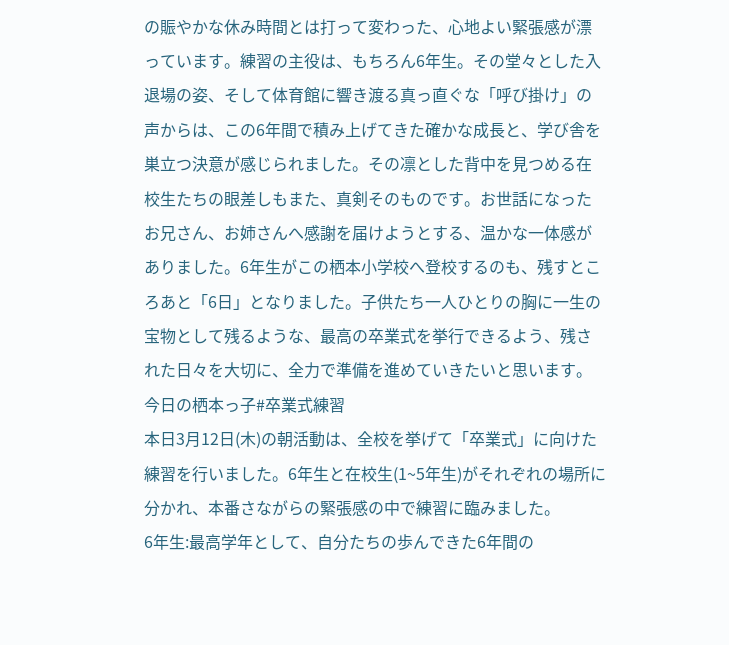の賑やかな休み時間とは打って変わった、心地よい緊張感が漂っています。練習の主役は、もちろん6年生。その堂々とした入退場の姿、そして体育館に響き渡る真っ直ぐな「呼び掛け」の声からは、この6年間で積み上げてきた確かな成長と、学び舎を巣立つ決意が感じられました。その凛とした背中を見つめる在校生たちの眼差しもまた、真剣そのものです。お世話になったお兄さん、お姉さんへ感謝を届けようとする、温かな一体感がありました。6年生がこの栖本小学校へ登校するのも、残すところあと「6日」となりました。子供たち一人ひとりの胸に一生の宝物として残るような、最高の卒業式を挙行できるよう、残された日々を大切に、全力で準備を進めていきたいと思います。
今日の栖本っ子#卒業式練習
本日3月12日(木)の朝活動は、全校を挙げて「卒業式」に向けた練習を行いました。6年生と在校生(1~5年生)がそれぞれの場所に分かれ、本番さながらの緊張感の中で練習に臨みました。
6年生:最高学年として、自分たちの歩んできた6年間の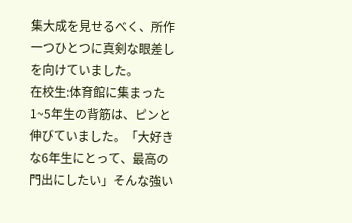集大成を見せるべく、所作一つひとつに真剣な眼差しを向けていました。
在校生:体育館に集まった1~5年生の背筋は、ピンと伸びていました。「大好きな6年生にとって、最高の門出にしたい」そんな強い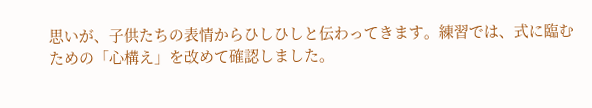思いが、子供たちの表情からひしひしと伝わってきます。練習では、式に臨むための「心構え」を改めて確認しました。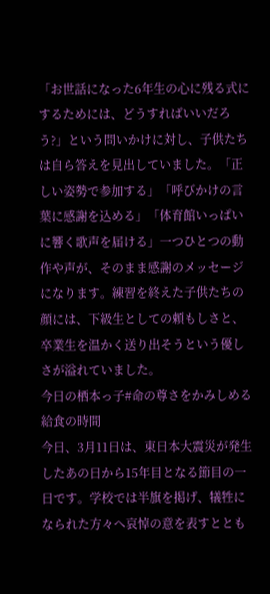「お世話になった6年生の心に残る式にするためには、どうすればいいだろう?」という問いかけに対し、子供たちは自ら答えを見出していました。「正しい姿勢で参加する」「呼びかけの言葉に感謝を込める」「体育館いっぱいに響く歌声を届ける」一つひとつの動作や声が、そのまま感謝のメッセージになります。練習を終えた子供たちの顔には、下級生としての頼もしさと、卒業生を温かく送り出そうという優しさが溢れていました。
今日の栖本っ子#命の尊さをかみしめる給食の時間
今日、3月11日は、東日本大震災が発生したあの日から15年目となる節目の一日です。学校では半旗を掲げ、犠牲になられた方々へ哀悼の意を表すととも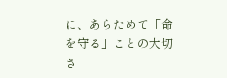に、あらためて「命を守る」ことの大切さ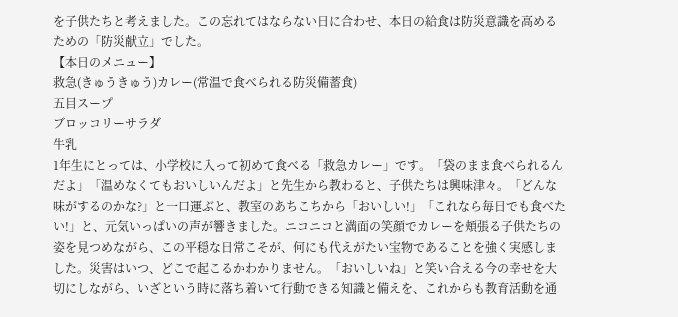を子供たちと考えました。この忘れてはならない日に合わせ、本日の給食は防災意識を高めるための「防災献立」でした。
【本日のメニュー】
救急(きゅうきゅう)カレー(常温で食べられる防災備蓄食)
五目スープ
ブロッコリーサラダ
牛乳
1年生にとっては、小学校に入って初めて食べる「救急カレー」です。「袋のまま食べられるんだよ」「温めなくてもおいしいんだよ」と先生から教わると、子供たちは興味津々。「どんな味がするのかな?」と一口運ぶと、教室のあちこちから「おいしい!」「これなら毎日でも食べたい!」と、元気いっぱいの声が響きました。ニコニコと満面の笑顔でカレーを頬張る子供たちの姿を見つめながら、この平穏な日常こそが、何にも代えがたい宝物であることを強く実感しました。災害はいつ、どこで起こるかわかりません。「おいしいね」と笑い合える今の幸せを大切にしながら、いざという時に落ち着いて行動できる知識と備えを、これからも教育活動を通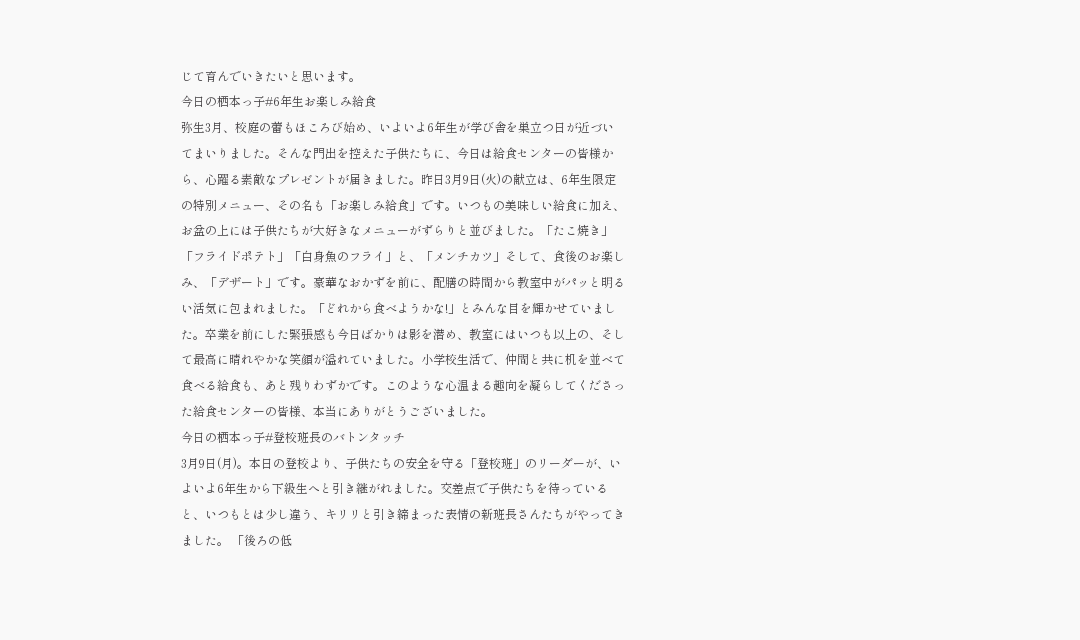じて育んでいきたいと思います。
今日の栖本っ子#6年生お楽しみ給食
弥生3月、校庭の蕾もほころび始め、いよいよ6年生が学び舎を巣立つ日が近づいてまいりました。そんな門出を控えた子供たちに、今日は給食センターの皆様から、心躍る素敵なプレゼントが届きました。昨日3月9日(火)の献立は、6年生限定の特別メニュー、その名も「お楽しみ給食」です。いつもの美味しい給食に加え、お盆の上には子供たちが大好きなメニューがずらりと並びました。「たこ焼き」「フライドポテト」「白身魚のフライ」と、「メンチカツ」そして、食後のお楽しみ、「デザート」です。豪華なおかずを前に、配膳の時間から教室中がパッと明るい活気に包まれました。「どれから食べようかな!」とみんな目を輝かせていました。卒業を前にした緊張感も今日ばかりは影を潜め、教室にはいつも以上の、そして最高に晴れやかな笑顔が溢れていました。小学校生活で、仲間と共に机を並べて食べる給食も、あと残りわずかです。このような心温まる趣向を凝らしてくださった給食センターの皆様、本当にありがとうございました。
今日の栖本っ子#登校班長のバトンタッチ
3月9日(月)。本日の登校より、子供たちの安全を守る「登校班」のリーダーが、いよいよ6年生から下級生へと引き継がれました。交差点で子供たちを待っていると、いつもとは少し違う、キリリと引き締まった表情の新班長さんたちがやってきました。 「後ろの低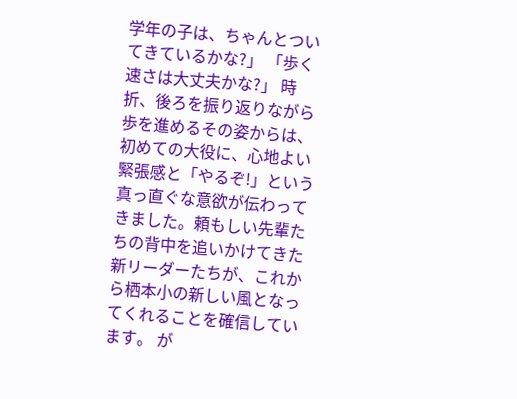学年の子は、ちゃんとついてきているかな?」 「歩く速さは大丈夫かな?」 時折、後ろを振り返りながら歩を進めるその姿からは、初めての大役に、心地よい緊張感と「やるぞ!」という真っ直ぐな意欲が伝わってきました。頼もしい先輩たちの背中を追いかけてきた新リーダーたちが、これから栖本小の新しい風となってくれることを確信しています。 が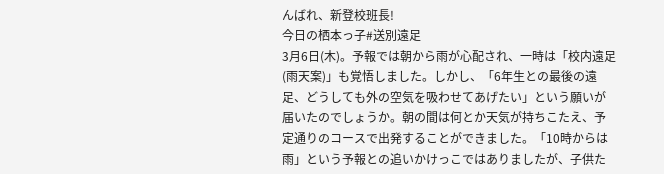んばれ、新登校班長!
今日の栖本っ子#送別遠足
3月6日(木)。予報では朝から雨が心配され、一時は「校内遠足(雨天案)」も覚悟しました。しかし、「6年生との最後の遠足、どうしても外の空気を吸わせてあげたい」という願いが届いたのでしょうか。朝の間は何とか天気が持ちこたえ、予定通りのコースで出発することができました。「10時からは雨」という予報との追いかけっこではありましたが、子供た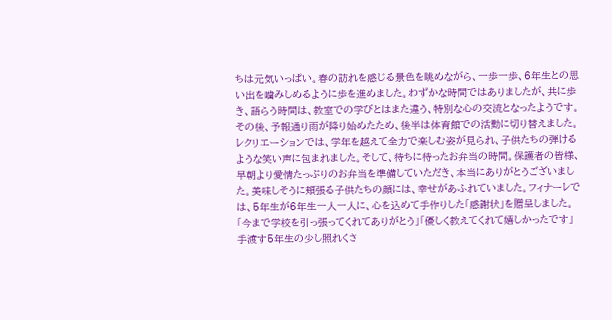ちは元気いっぱい。春の訪れを感じる景色を眺めながら、一歩一歩、6年生との思い出を噛みしめるように歩を進めました。わずかな時間ではありましたが、共に歩き、語らう時間は、教室での学びとはまた違う、特別な心の交流となったようです。その後、予報通り雨が降り始めたため、後半は体育館での活動に切り替えました。レクリエーションでは、学年を越えて全力で楽しむ姿が見られ、子供たちの弾けるような笑い声に包まれました。そして、待ちに待ったお弁当の時間。保護者の皆様、早朝より愛情たっぷりのお弁当を準備していただき、本当にありがとうございました。美味しそうに頬張る子供たちの顔には、幸せがあふれていました。フィナーレでは、5年生が6年生一人一人に、心を込めて手作りした「感謝状」を贈呈しました。「今まで学校を引っ張ってくれてありがとう」「優しく教えてくれて嬉しかったです」
手渡す5年生の少し照れくさ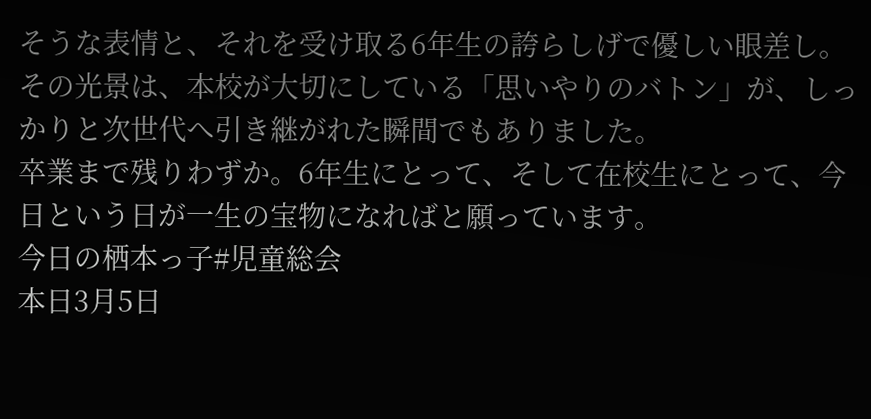そうな表情と、それを受け取る6年生の誇らしげで優しい眼差し。その光景は、本校が大切にしている「思いやりのバトン」が、しっかりと次世代へ引き継がれた瞬間でもありました。
卒業まで残りわずか。6年生にとって、そして在校生にとって、今日という日が一生の宝物になればと願っています。
今日の栖本っ子#児童総会
本日3月5日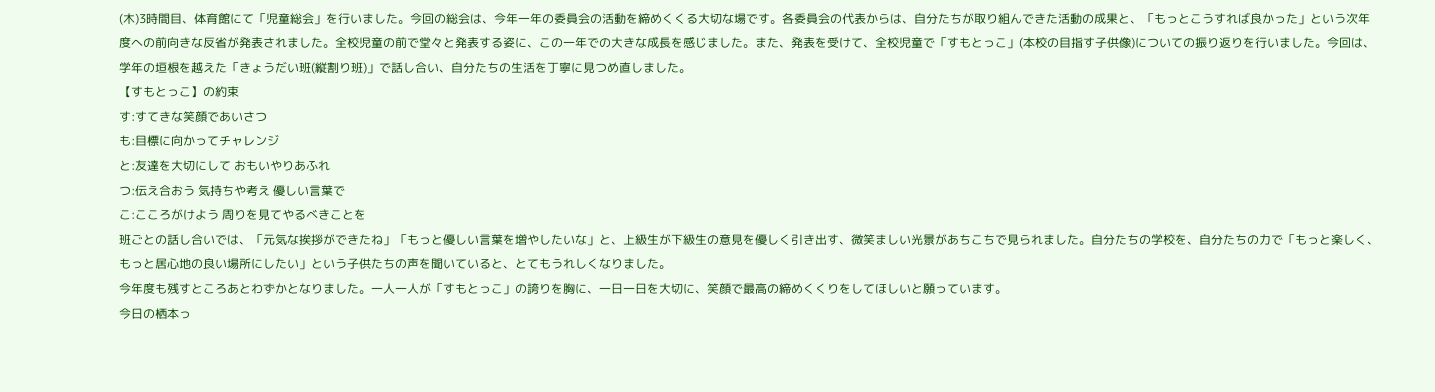(木)3時間目、体育館にて「児童総会」を行いました。今回の総会は、今年一年の委員会の活動を締めくくる大切な場です。各委員会の代表からは、自分たちが取り組んできた活動の成果と、「もっとこうすれば良かった」という次年度への前向きな反省が発表されました。全校児童の前で堂々と発表する姿に、この一年での大きな成長を感じました。また、発表を受けて、全校児童で「すもとっこ」(本校の目指す子供像)についての振り返りを行いました。今回は、学年の垣根を越えた「きょうだい班(縦割り班)」で話し合い、自分たちの生活を丁寧に見つめ直しました。
【すもとっこ】の約束
す:すてきな笑顔であいさつ
も:目標に向かってチャレンジ
と:友達を大切にして おもいやりあふれ
つ:伝え合おう 気持ちや考え 優しい言葉で
こ:こころがけよう 周りを見てやるべきことを
班ごとの話し合いでは、「元気な挨拶ができたね」「もっと優しい言葉を増やしたいな」と、上級生が下級生の意見を優しく引き出す、微笑ましい光景があちこちで見られました。自分たちの学校を、自分たちの力で「もっと楽しく、もっと居心地の良い場所にしたい」という子供たちの声を聞いていると、とてもうれしくなりました。
今年度も残すところあとわずかとなりました。一人一人が「すもとっこ」の誇りを胸に、一日一日を大切に、笑顔で最高の締めくくりをしてほしいと願っています。
今日の栖本っ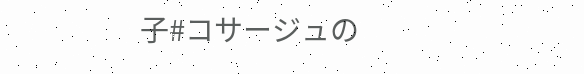子#コサージュの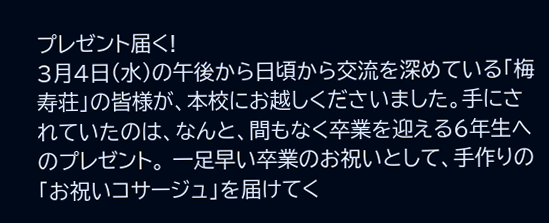プレゼント届く!
3月4日(水)の午後から日頃から交流を深めている「梅寿荘」の皆様が、本校にお越しくださいました。手にされていたのは、なんと、間もなく卒業を迎える6年生へのプレゼント。 一足早い卒業のお祝いとして、手作りの「お祝いコサージュ」を届けてく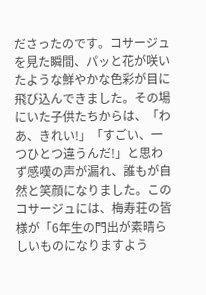ださったのです。コサージュを見た瞬間、パッと花が咲いたような鮮やかな色彩が目に飛び込んできました。その場にいた子供たちからは、「わあ、きれい!」「すごい、一つひとつ違うんだ!」と思わず感嘆の声が漏れ、誰もが自然と笑顔になりました。このコサージュには、梅寿荘の皆様が「6年生の門出が素晴らしいものになりますよう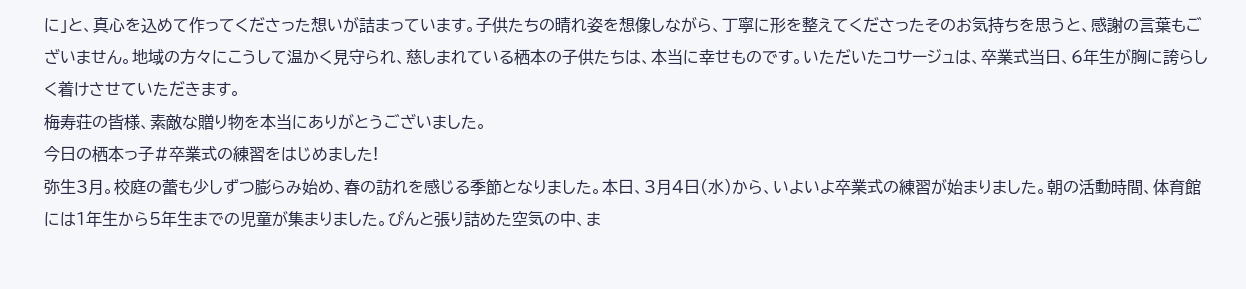に」と、真心を込めて作ってくださった想いが詰まっています。子供たちの晴れ姿を想像しながら、丁寧に形を整えてくださったそのお気持ちを思うと、感謝の言葉もございません。地域の方々にこうして温かく見守られ、慈しまれている栖本の子供たちは、本当に幸せものです。いただいたコサージュは、卒業式当日、6年生が胸に誇らしく着けさせていただきます。
梅寿荘の皆様、素敵な贈り物を本当にありがとうございました。
今日の栖本っ子#卒業式の練習をはじめました!
弥生3月。校庭の蕾も少しずつ膨らみ始め、春の訪れを感じる季節となりました。本日、3月4日(水)から、いよいよ卒業式の練習が始まりました。朝の活動時間、体育館には1年生から5年生までの児童が集まりました。ぴんと張り詰めた空気の中、ま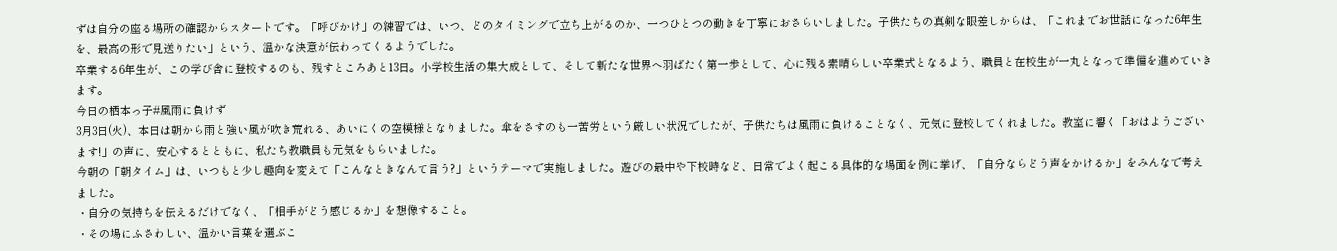ずは自分の座る場所の確認からスタートです。「呼びかけ」の練習では、いつ、どのタイミングで立ち上がるのか、一つひとつの動きを丁寧におさらいしました。子供たちの真剣な眼差しからは、「これまでお世話になった6年生を、最高の形で見送りたい」という、温かな決意が伝わってくるようでした。
卒業する6年生が、この学び舎に登校するのも、残すところあと13日。小学校生活の集大成として、そして新たな世界へ羽ばたく第一歩として、心に残る素晴らしい卒業式となるよう、職員と在校生が一丸となって準備を進めていきます。
今日の栖本っ子#風雨に負けず
3月3日(火)、本日は朝から雨と強い風が吹き荒れる、あいにくの空模様となりました。傘をさすのも一苦労という厳しい状況でしたが、子供たちは風雨に負けることなく、元気に登校してくれました。教室に響く「おはようございます!」の声に、安心するとともに、私たち教職員も元気をもらいました。
今朝の「朝タイム」は、いつもと少し趣向を変えて「こんなときなんて言う?」というテーマで実施しました。遊びの最中や下校時など、日常でよく起こる具体的な場面を例に挙げ、「自分ならどう声をかけるか」をみんなで考えました。
・自分の気持ちを伝えるだけでなく、「相手がどう感じるか」を想像すること。
・その場にふさわしい、温かい言葉を選ぶこ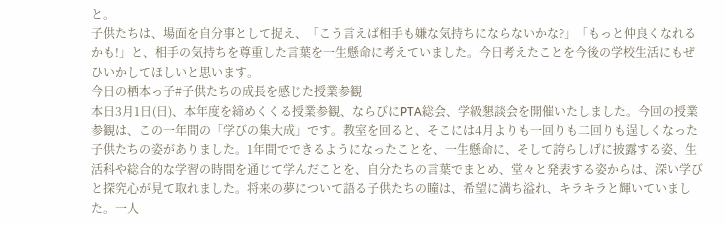と。
子供たちは、場面を自分事として捉え、「こう言えば相手も嫌な気持ちにならないかな?」「もっと仲良くなれるかも!」と、相手の気持ちを尊重した言葉を一生懸命に考えていました。今日考えたことを今後の学校生活にもぜひいかしてほしいと思います。
今日の栖本っ子#子供たちの成長を感じた授業参観
本日3月1日(日)、本年度を締めくくる授業参観、ならびにPTA総会、学級懇談会を開催いたしました。今回の授業参観は、この一年間の「学びの集大成」です。教室を回ると、そこには4月よりも一回りも二回りも逞しくなった子供たちの姿がありました。1年間でできるようになったことを、一生懸命に、そして誇らしげに披露する姿、生活科や総合的な学習の時間を通じて学んだことを、自分たちの言葉でまとめ、堂々と発表する姿からは、深い学びと探究心が見て取れました。将来の夢について語る子供たちの瞳は、希望に満ち溢れ、キラキラと輝いていました。一人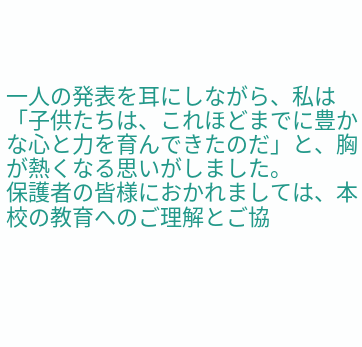一人の発表を耳にしながら、私は「子供たちは、これほどまでに豊かな心と力を育んできたのだ」と、胸が熱くなる思いがしました。
保護者の皆様におかれましては、本校の教育へのご理解とご協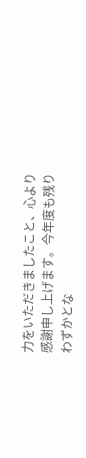力をいただきましたこと、心より感謝申し上げます。今年度も残りわずかとな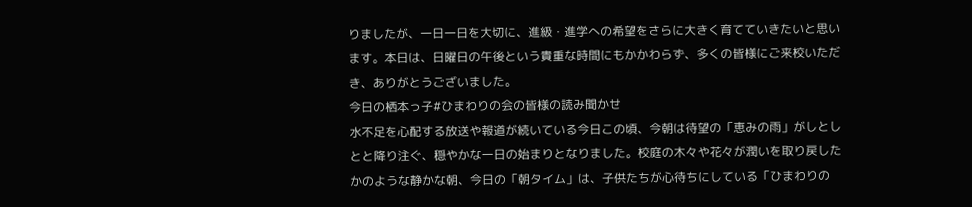りましたが、一日一日を大切に、進級・進学への希望をさらに大きく育てていきたいと思います。本日は、日曜日の午後という貴重な時間にもかかわらず、多くの皆様にご来校いただき、ありがとうございました。
今日の栖本っ子#ひまわりの会の皆様の読み聞かせ
水不足を心配する放送や報道が続いている今日この頃、今朝は待望の「恵みの雨」がしとしとと降り注ぐ、穏やかな一日の始まりとなりました。校庭の木々や花々が潤いを取り戻したかのような静かな朝、今日の「朝タイム」は、子供たちが心待ちにしている「ひまわりの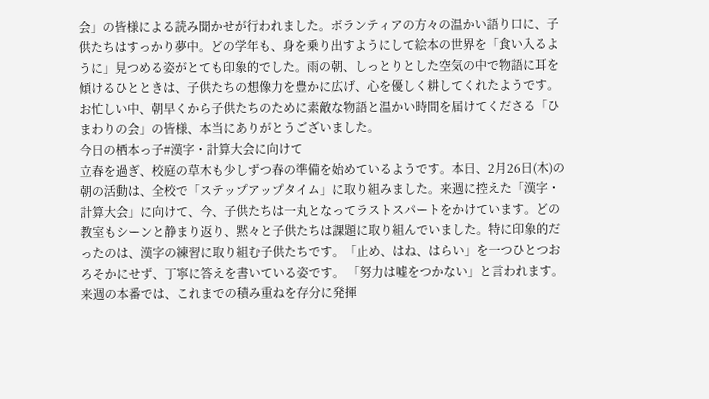会」の皆様による読み聞かせが行われました。ボランティアの方々の温かい語り口に、子供たちはすっかり夢中。どの学年も、身を乗り出すようにして絵本の世界を「食い入るように」見つめる姿がとても印象的でした。雨の朝、しっとりとした空気の中で物語に耳を傾けるひとときは、子供たちの想像力を豊かに広げ、心を優しく耕してくれたようです。
お忙しい中、朝早くから子供たちのために素敵な物語と温かい時間を届けてくださる「ひまわりの会」の皆様、本当にありがとうございました。
今日の栖本っ子#漢字・計算大会に向けて
立春を過ぎ、校庭の草木も少しずつ春の準備を始めているようです。本日、2月26日(木)の朝の活動は、全校で「ステップアップタイム」に取り組みました。来週に控えた「漢字・計算大会」に向けて、今、子供たちは一丸となってラストスパートをかけています。どの教室もシーンと静まり返り、黙々と子供たちは課題に取り組んでいました。特に印象的だったのは、漢字の練習に取り組む子供たちです。「止め、はね、はらい」を一つひとつおろそかにせず、丁寧に答えを書いている姿です。 「努力は嘘をつかない」と言われます。来週の本番では、これまでの積み重ねを存分に発揮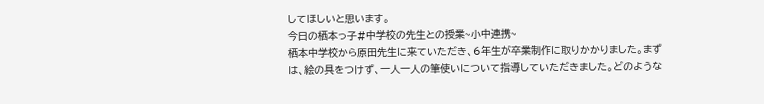してほしいと思います。
今日の栖本っ子#中学校の先生との授業~小中連携~
栖本中学校から原田先生に来ていただき、6年生が卒業制作に取りかかりました。まずは、絵の具をつけず、一人一人の筆使いについて指導していただきました。どのような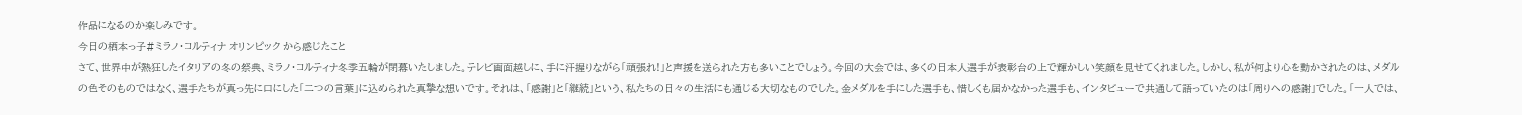作品になるのか楽しみです。
今日の栖本っ子#ミラノ・コルティナ オリンピック から感じたこと
さて、世界中が熱狂したイタリアの冬の祭典、ミラノ・コルティナ冬季五輪が閉幕いたしました。テレビ画面越しに、手に汗握りながら「頑張れ!」と声援を送られた方も多いことでしょう。今回の大会では、多くの日本人選手が表彰台の上で輝かしい笑顔を見せてくれました。しかし、私が何より心を動かされたのは、メダルの色そのものではなく、選手たちが真っ先に口にした「二つの言葉」に込められた真摯な想いです。それは、「感謝」と「継続」という、私たちの日々の生活にも通じる大切なものでした。金メダルを手にした選手も、惜しくも届かなかった選手も、インタビューで共通して語っていたのは「周りへの感謝」でした。「一人では、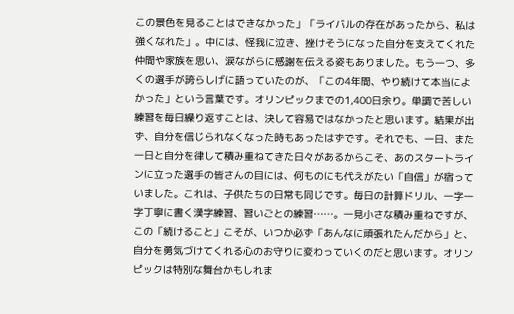この景色を見ることはできなかった」「ライバルの存在があったから、私は強くなれた」。中には、怪我に泣き、挫けそうになった自分を支えてくれた仲間や家族を思い、涙ながらに感謝を伝える姿もありました。もう一つ、多くの選手が誇らしげに語っていたのが、「この4年間、やり続けて本当によかった」という言葉です。オリンピックまでの1,400日余り。単調で苦しい練習を毎日繰り返すことは、決して容易ではなかったと思います。結果が出ず、自分を信じられなくなった時もあったはずです。それでも、一日、また一日と自分を律して積み重ねてきた日々があるからこそ、あのスタートラインに立った選手の皆さんの目には、何ものにも代えがたい「自信」が宿っていました。これは、子供たちの日常も同じです。毎日の計算ドリル、一字一字丁寧に書く漢字練習、習いごとの練習……。一見小さな積み重ねですが、この「続けること」こそが、いつか必ず「あんなに頑張れたんだから」と、自分を勇気づけてくれる心のお守りに変わっていくのだと思います。オリンピックは特別な舞台かもしれま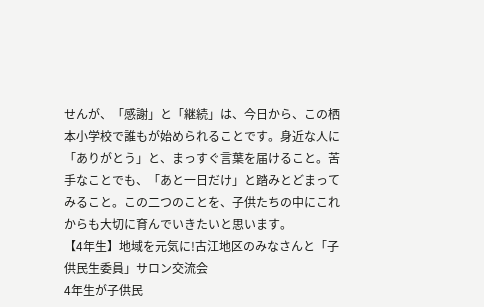せんが、「感謝」と「継続」は、今日から、この栖本小学校で誰もが始められることです。身近な人に「ありがとう」と、まっすぐ言葉を届けること。苦手なことでも、「あと一日だけ」と踏みとどまってみること。この二つのことを、子供たちの中にこれからも大切に育んでいきたいと思います。
【4年生】地域を元気に!古江地区のみなさんと「子供民生委員」サロン交流会
4年生が子供民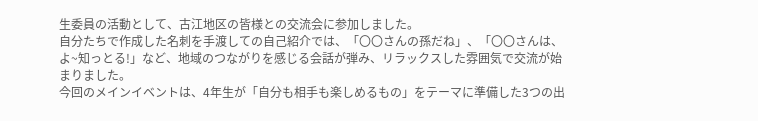生委員の活動として、古江地区の皆様との交流会に参加しました。
自分たちで作成した名刺を手渡しての自己紹介では、「〇〇さんの孫だね」、「〇〇さんは、よ~知っとる!」など、地域のつながりを感じる会話が弾み、リラックスした雰囲気で交流が始まりました。
今回のメインイベントは、4年生が「自分も相手も楽しめるもの」をテーマに準備した3つの出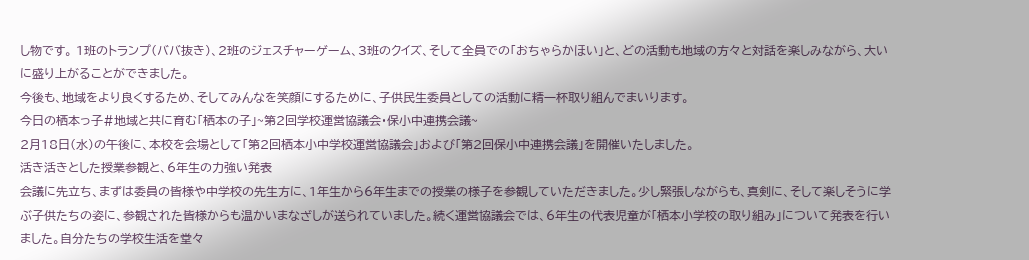し物です。 1班のトランプ(ババ抜き)、2班のジェスチャーゲーム、3班のクイズ、そして全員での「おちゃらかほい」と、どの活動も地域の方々と対話を楽しみながら、大いに盛り上がることができました。
今後も、地域をより良くするため、そしてみんなを笑顔にするために、子供民生委員としての活動に精一杯取り組んでまいります。
今日の栖本っ子#地域と共に育む「栖本の子」~第2回学校運営協議会・保小中連携会議~
2月18日(水)の午後に、本校を会場として「第2回栖本小中学校運営協議会」および「第2回保小中連携会議」を開催いたしました。
活き活きとした授業参観と、6年生の力強い発表
会議に先立ち、まずは委員の皆様や中学校の先生方に、1年生から6年生までの授業の様子を参観していただきました。少し緊張しながらも、真剣に、そして楽しそうに学ぶ子供たちの姿に、参観された皆様からも温かいまなざしが送られていました。続く運営協議会では、6年生の代表児童が「栖本小学校の取り組み」について発表を行いました。自分たちの学校生活を堂々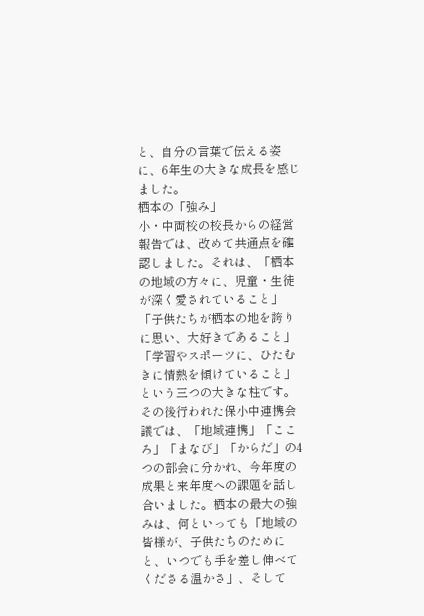と、自分の言葉で伝える姿に、6年生の大きな成長を感じました。
栖本の「強み」
小・中両校の校長からの経営報告では、改めて共通点を確認しました。それは、「栖本の地域の方々に、児童・生徒が深く愛されていること」「子供たちが栖本の地を誇りに思い、大好きであること」「学習やスポーツに、ひたむきに情熱を傾けていること」という三つの大きな柱です。その後行われた保小中連携会議では、「地域連携」「こころ」「まなび」「からだ」の4つの部会に分かれ、今年度の成果と来年度への課題を話し合いました。栖本の最大の強みは、何といっても「地域の皆様が、子供たちのためにと、いつでも手を差し伸べてくださる温かさ」、そして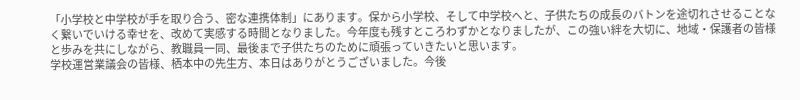「小学校と中学校が手を取り合う、密な連携体制」にあります。保から小学校、そして中学校へと、子供たちの成長のバトンを途切れさせることなく繋いでいける幸せを、改めて実感する時間となりました。今年度も残すところわずかとなりましたが、この強い絆を大切に、地域・保護者の皆様と歩みを共にしながら、教職員一同、最後まで子供たちのために頑張っていきたいと思います。
学校運営業議会の皆様、栖本中の先生方、本日はありがとうございました。今後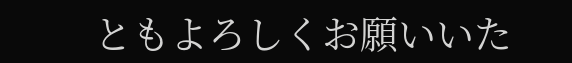ともよろしくお願いいた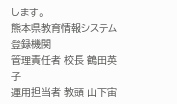します。
熊本県教育情報システム
登録機関
管理責任者 校長 鶴田英子
運用担当者 教頭 山下宙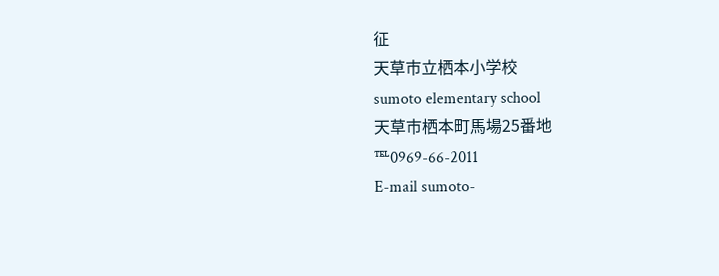征
天草市立栖本小学校
sumoto elementary school
天草市栖本町馬場25番地
℡0969-66-2011
E-mail sumoto-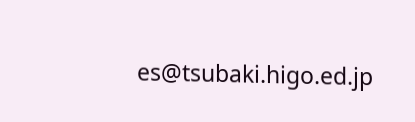es@tsubaki.higo.ed.jp